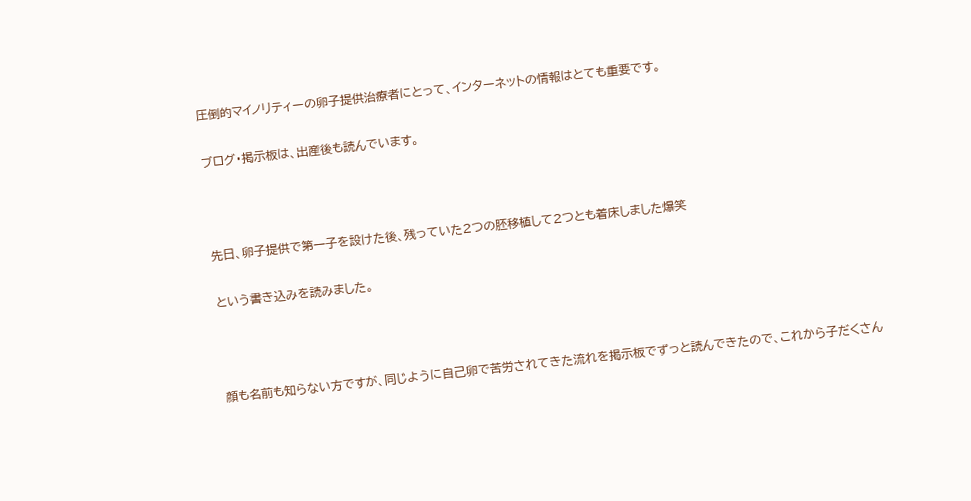圧倒的マイノリティーの卵子提供治療者にとって、インターネットの情報はとても重要です。

ブログ・掲示板は、出産後も読んでいます。



先日、卵子提供で第一子を設けた後、残っていた2つの胚移植して2つとも着床しました爆笑

という書き込みを読みました。



顔も名前も知らない方ですが、同じように自己卵で苦労されてきた流れを掲示板でずっと読んできたので、これから子だくさん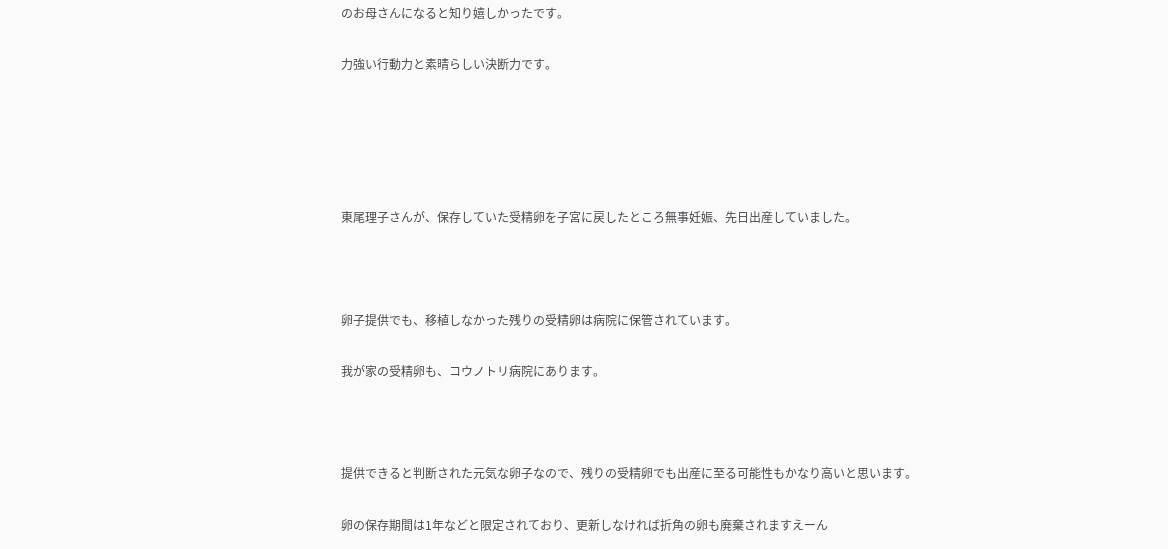のお母さんになると知り嬉しかったです。

力強い行動力と素晴らしい決断力です。





東尾理子さんが、保存していた受精卵を子宮に戻したところ無事妊娠、先日出産していました。



卵子提供でも、移植しなかった残りの受精卵は病院に保管されています。

我が家の受精卵も、コウノトリ病院にあります。



提供できると判断された元気な卵子なので、残りの受精卵でも出産に至る可能性もかなり高いと思います。

卵の保存期間は1年などと限定されており、更新しなければ折角の卵も廃棄されますえーん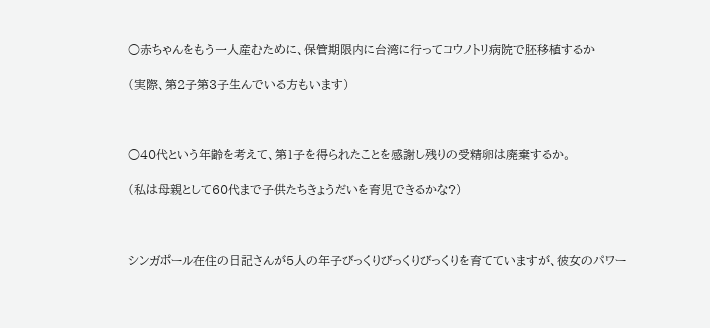○赤ちゃんをもう一人産むために、保管期限内に台湾に行ってコウノトリ病院で胚移植するか

(実際、第2子第3子生んでいる方もいます)



○40代という年齢を考えて、第1子を得られたことを感謝し残りの受精卵は廃棄するか。

(私は母親として60代まで子供たちきょうだいを育児できるかな?)



シンガポール在住の日記さんが5人の年子びっくりびっくりびっくりを育てていますが、彼女のパワー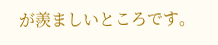が羨ましいところです。